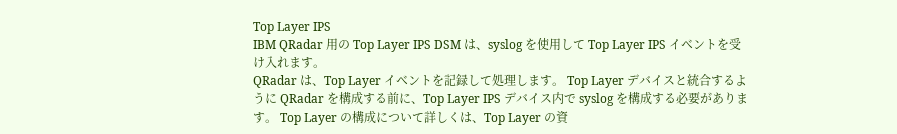Top Layer IPS
IBM QRadar 用の Top Layer IPS DSM は、syslog を使用して Top Layer IPS イベントを受け入れます。
QRadar は、Top Layer イベントを記録して処理します。 Top Layer デバイスと統合するように QRadar を構成する前に、Top Layer IPS デバイス内で syslog を構成する必要があります。 Top Layer の構成について詳しくは、Top Layer の資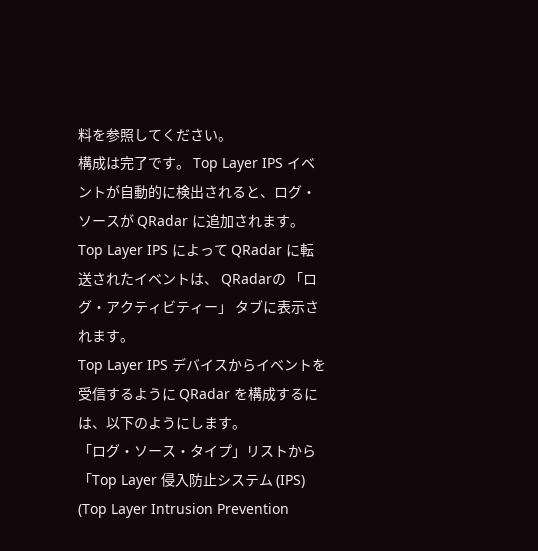料を参照してください。
構成は完了です。 Top Layer IPS イベントが自動的に検出されると、ログ・ソースが QRadar に追加されます。 Top Layer IPS によって QRadar に転送されたイベントは、 QRadarの 「ログ・アクティビティー」 タブに表示されます。
Top Layer IPS デバイスからイベントを受信するように QRadar を構成するには、以下のようにします。
「ログ・ソース・タイプ」リストから「Top Layer 侵入防止システム (IPS) (Top Layer Intrusion Prevention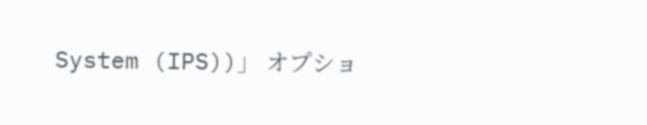System (IPS))」 オプショ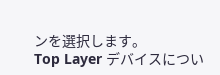ンを選択します。
Top Layer デバイスについ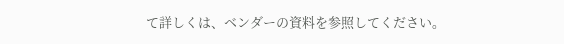て詳しくは、ベンダーの資料を参照してください。